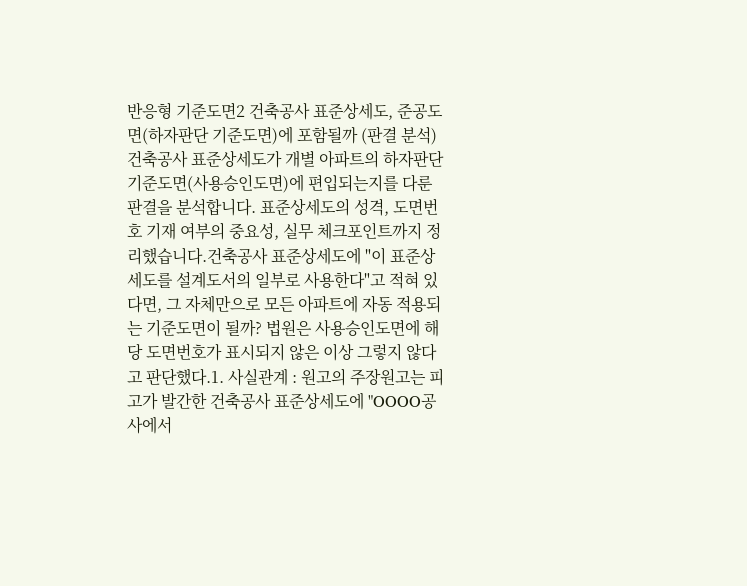반응형 기준도면2 건축공사 표준상세도, 준공도면(하자판단 기준도면)에 포함될까 (판결 분석) 건축공사 표준상세도가 개별 아파트의 하자판단 기준도면(사용승인도면)에 편입되는지를 다룬 판결을 분석합니다. 표준상세도의 성격, 도면번호 기재 여부의 중요성, 실무 체크포인트까지 정리했습니다.건축공사 표준상세도에 "이 표준상세도를 설계도서의 일부로 사용한다"고 적혀 있다면, 그 자체만으로 모든 아파트에 자동 적용되는 기준도면이 될까? 법원은 사용승인도면에 해당 도면번호가 표시되지 않은 이상 그렇지 않다고 판단했다.1. 사실관계 : 원고의 주장원고는 피고가 발간한 건축공사 표준상세도에 "OOOO공사에서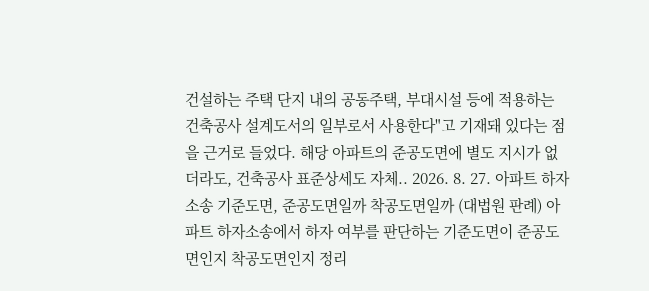건설하는 주택 단지 내의 공동주택, 부대시설 등에 적용하는 건축공사 설계도서의 일부로서 사용한다"고 기재돼 있다는 점을 근거로 들었다. 해당 아파트의 준공도면에 별도 지시가 없더라도, 건축공사 표준상세도 자체.. 2026. 8. 27. 아파트 하자소송 기준도면, 준공도면일까 착공도면일까 (대법원 판례) 아파트 하자소송에서 하자 여부를 판단하는 기준도면이 준공도면인지 착공도면인지 정리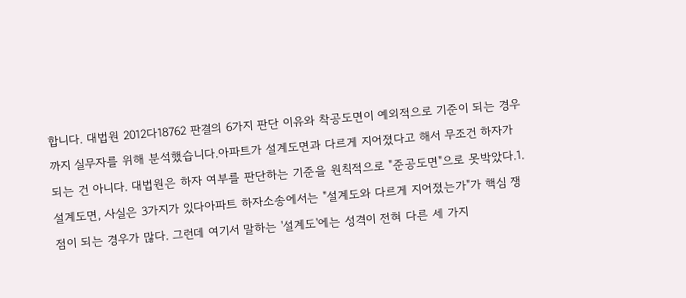합니다. 대법원 2012다18762 판결의 6가지 판단 이유와 착공도면이 예외적으로 기준이 되는 경우까지 실무자를 위해 분석했습니다.아파트가 설계도면과 다르게 지어졌다고 해서 무조건 하자가 되는 건 아니다. 대법원은 하자 여부를 판단하는 기준을 원칙적으로 "준공도면"으로 못박았다.1. 설계도면, 사실은 3가지가 있다아파트 하자소송에서는 "설계도와 다르게 지어졌는가"가 핵심 쟁점이 되는 경우가 많다. 그런데 여기서 말하는 '설계도'에는 성격이 전혀 다른 세 가지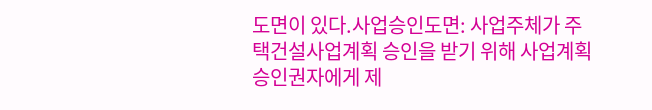도면이 있다.사업승인도면: 사업주체가 주택건설사업계획 승인을 받기 위해 사업계획승인권자에게 제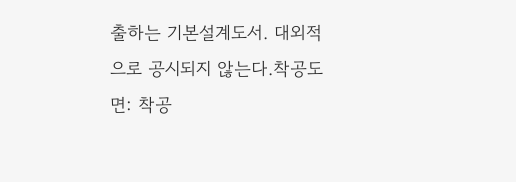출하는 기본설계도서. 대외적으로 공시되지 않는다.착공도면: 착공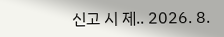신고 시 제.. 2026. 8.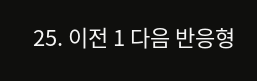25. 이전 1 다음 반응형